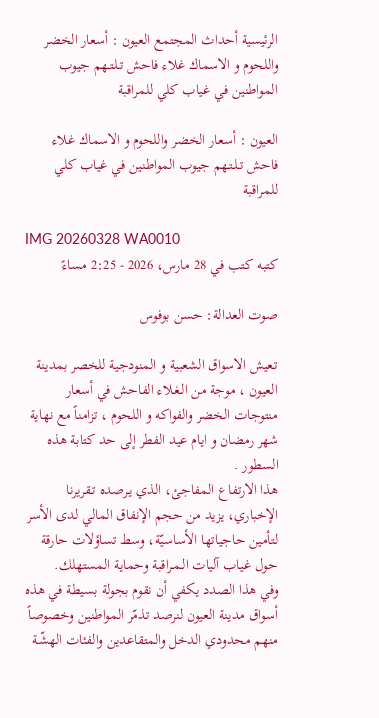الرئيسية أحداث المجتمع العيون : أسعار الخضر واللحوم و الاسماك غلاء فاحش تـلـتـهم جيوب المواطنين في غياب كلي للمراقبة

العيون : أسعار الخضر واللحوم و الاسماك غلاء فاحش تـلـتـهم جيوب المواطنين في غياب كلي للمراقبة

IMG 20260328 WA0010
كتبه كتب في 28 مارس، 2026 - 2:25 مساءً

صوت العدالة: حسن بوفوس

تـعيش الاسواق الشعبية و المنودجية للخصر بمدينة العيون ، موجة من الـغـلاء الفاحش في أسعار منتوجات الخضر والفواكه و اللحوم ، تزامناً مع نهاية شهر رمضان و ايام عيد الفطر إلى حد كتابة هذه السطور .
هذا الارتفاع المفاجئ، الذي يـرصده تـقريرنا الإخباري، يزيد من حجم الإنفاق المالي لدى الأسر لتأمين حاجياتها الأساسيّة، وسط تساؤلات حارقة حول غياب آليات الـمـراقبة وحماية المستهلك.
وفي هذا الصدد يكفي أن نقوم بجولة بسيطة في هذه أسواق مدينة العيون لنرصد تذمّر المواطنين وخصوصاً منهم محدودي الدخل والمتقاعدين والفئات الهشّـة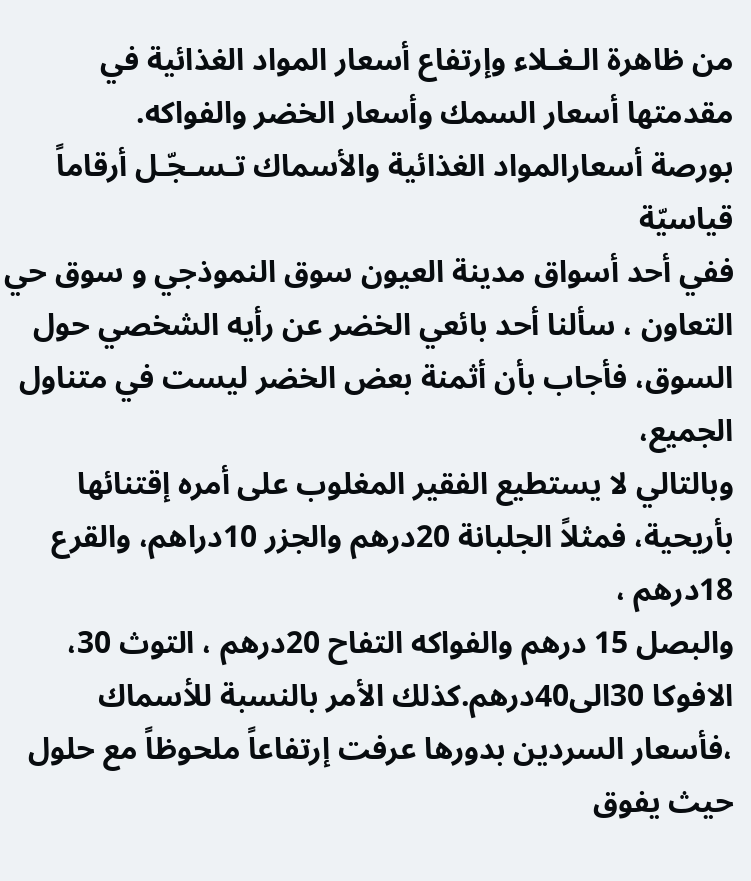من ظاهرة الـغـلاء وإرتفاع أسعار المواد الغذائية في مقدمتها أسعار السمك وأسعار الخضر والفواكه.
بورصة أسعارالمواد الغذائية والأسماك تـسـجّـل أرقاماً قياسيّة
ففي أحد أسواق مدينة العيون سوق النموذجي و سوق حي التعاون ، سألنا أحد بائعي الخضر عن رأيه الشخصي حول السوق، فأجاب بأن أثمنة بعض الخضر ليست في متناول الجميع،
وبالتالي لا يستطيع الفقير المغلوب على أمره إقتنائها بأريحية، فمثلاً الجلبانة 20درهم والجزر 10دراهم، والقرع 18درهم ،
والبصل 15 درهم والفواكه التفاح 20درهم ، التوث 30، الافوكا 30الى40درهم.كذلك الأمر بالنسبة للأسماك ،فأسعار السردين بدورها عرفت إرتفاعاً ملحوظاً مع حلول حيث يفوق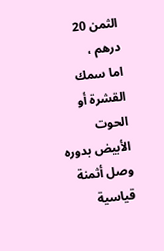الثمن 20 درهم ،
اما سمك القشرة أو الحوت الأبيض بدوره وصل أثمنة قياسية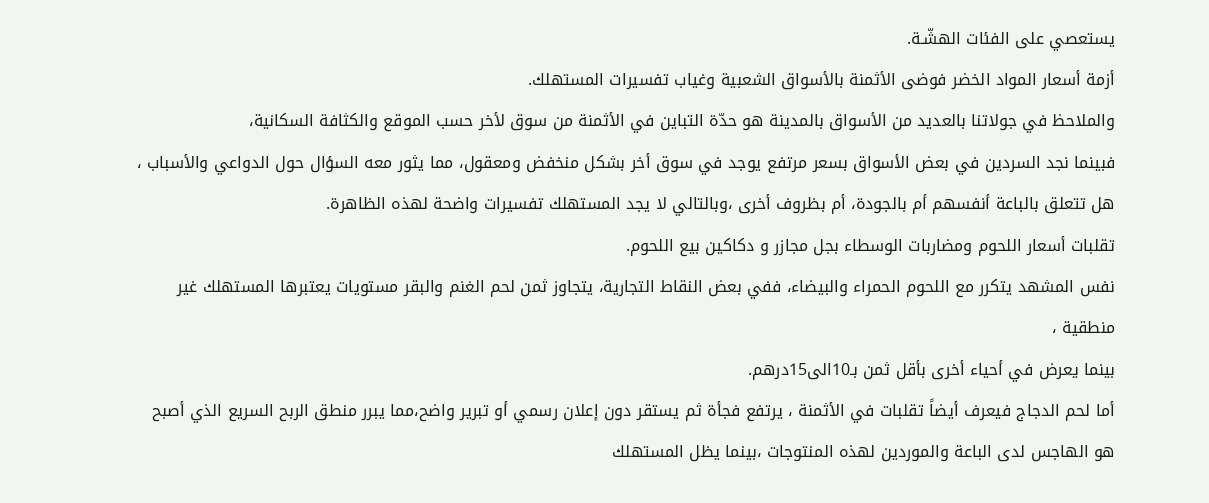يستعصي على الفئات الهشّـة.
أزمة أسعار المواد الخضر فوضى الأثمنة بالأسواق الشعبية وغياب تفسيرات المستهلك.
والملاحظ في جولاتنا بالعديد من الأسواق بالمدينة هو حدّة التباين في الأثمنة من سوق لأخر حسب الموقع والكثافة السكانية،
فبينما نجد السردين في بعض الأسواق بسعر مرتفع يوجد في سوق أخر بشكل منخفض ومعقول، مما يثور معه السؤال حول الدواعي والأسباب ،
هل تتعلق بالباعة أنفسهم أم بالجودة، أم بظروف أخرى ،وبالتالي لا يجد المستهلك تفسيرات واضحة لهذه الظاهرة.
تقلبات أسعار اللحوم ومضاربات الوسطاء بجل مجازر و دكاكين بيع اللحوم.
نفس المشهد يتكرر مع اللحوم الحمراء والبيضاء، ففي بعض النقاط التجارية، يتجاوز ثمن لحم الغنم والبقر مستويات يعتبرها المستهلك غير منطقية ،
بينما يعرض في أحياء أخرى بأقل ثمن بـ10الى15درهم.
أما لحم الدجاج فيعرف أيضاً تقلبات في الأثمنة ، يرتفع فجأة ثم يستقر دون إعلان رسمي أو تبرير واضح،مما يبرر منطق الربح السريع الذي أصبح هو الهاجس لدى الباعة والموردين لهذه المنتوجات ،بينما يظل المستهلك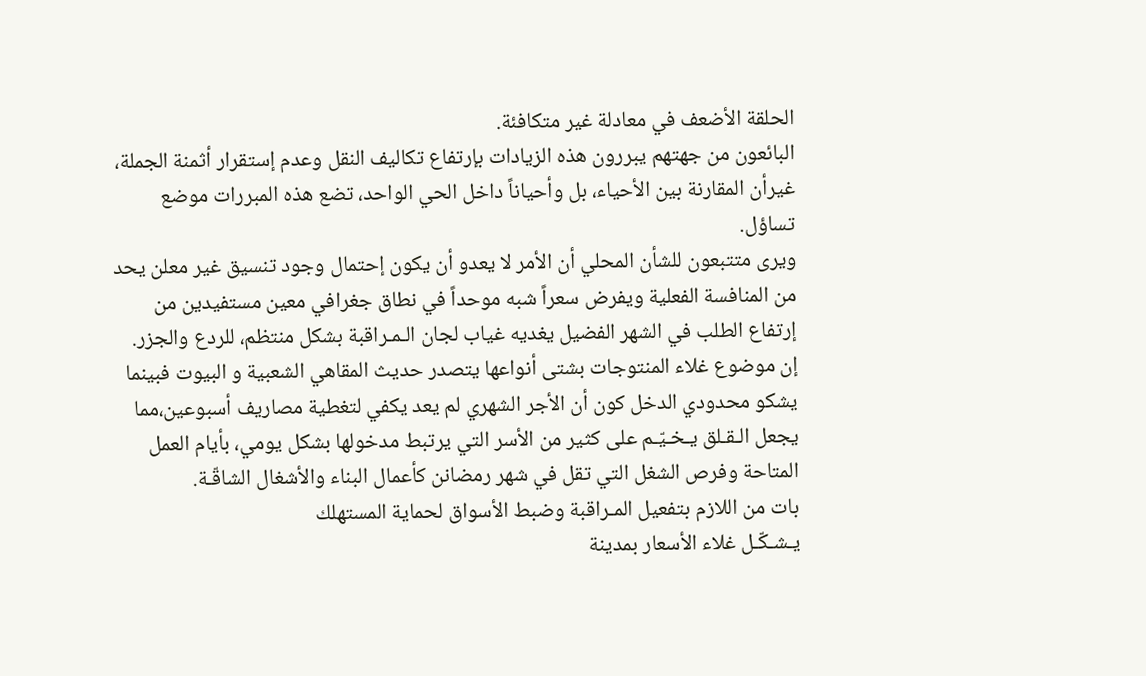الحلقة الأضعف في معادلة غير متكافئة.
البائعون من جهتهم يبررون هذه الزيادات بإرتفاع تكاليف النقل وعدم إستقرار أثمنة الجملة،
غيرأن المقارنة بين الأحياء، بل وأحياناً داخل الحي الواحد، تضع هذه المبررات موضع تساؤل.
ويرى متتبعون للشأن المحلي أن الأمر لا يعدو أن يكون إحتمال وجود تنسيق غير معلن يحد من المنافسة الفعلية ويفرض سعراً شبه موحداً في نطاق جغرافي معين مستفيدين من إرتفاع الطلب في الشهر الفضيل يغديه غياب لجان الـمـراقبة بشكل منتظم، للردع والجزر.
إن موضوع غلاء المنتوجات بشتى أنواعها يتصدر حديث المقاهي الشعبية و البيوت فبينما يشكو محدودي الدخل كون أن الأجر الشهري لم يعد يكفي لتغطية مصاريف أسبوعين،مما يجعل الـقـلق يـخـيّـم على كثير من الأسر التي يرتبط مدخولها بشكل يومي، بأيام العمل المتاحة وفرص الشغل التي تقل في شهر رمضانن كأعمال البناء والأشغال الشاقّـة.
بات من اللازم بتفعيل المـراقبة وضبط الأسواق لحماية المستهلك
يـشـكّـل غلاء الأسعار بمدينة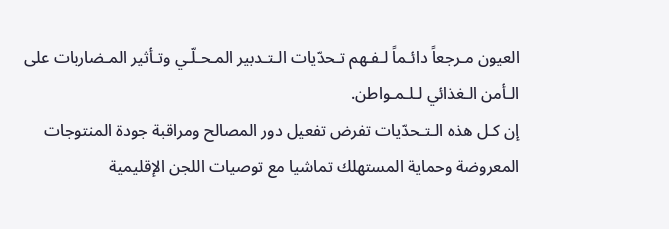العيون مـرجعاً دائـماً لـفـهم تـحدّيات الـتـدبير المـحـلّـي وتـأثير المـضاربات على الـأمن الـغذائي لـلـمـواطن.
إن كـل هذه الـتـحدّيات تفرض تفعيل دور المصالح ومراقبة جودة المنتوجات المعروضة وحماية المستهلك تماشيا مع توصيات اللجن الإقليمية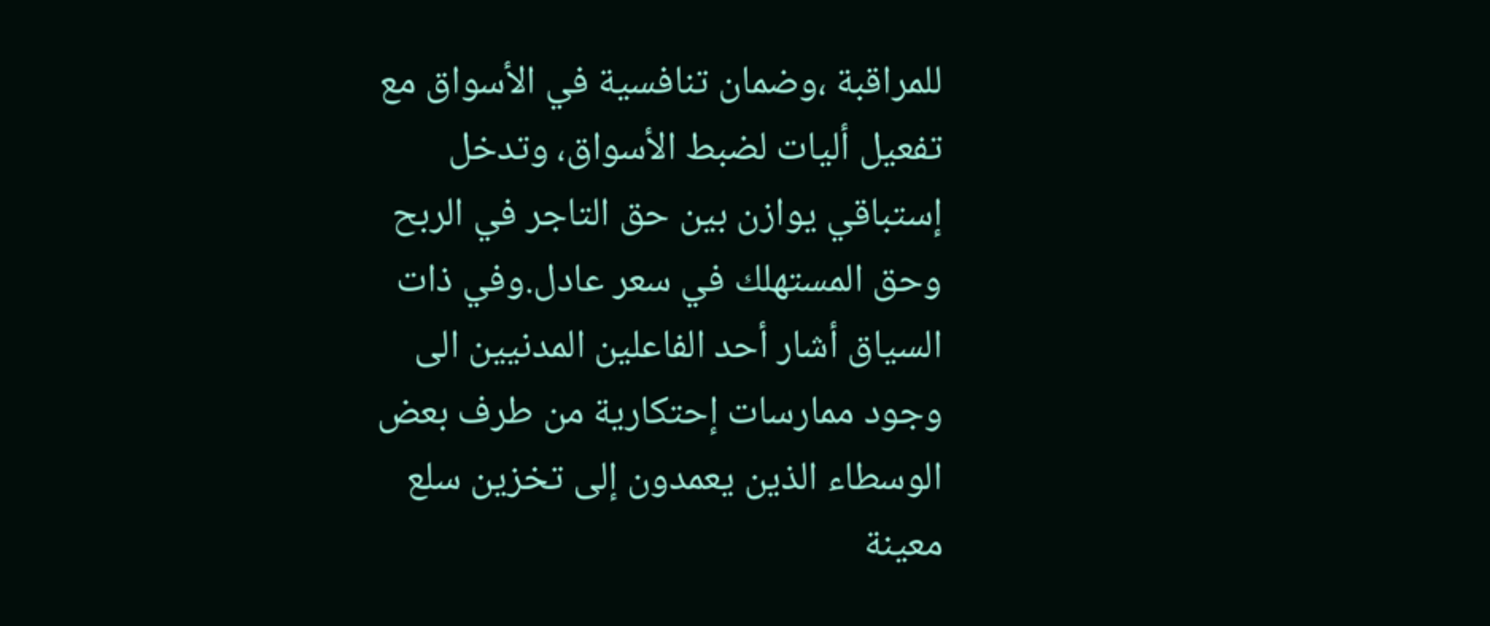للمراقبة ،وضمان تنافسية في الأسواق مع تفعيل أليات لضبط الأسواق، وتدخل إستباقي يوازن بين حق التاجر في الربح وحق المستهلك في سعر عادل.وفي ذات السياق أشار أحد الفاعلين المدنيين الى وجود ممارسات إحتكارية من طرف بعض الوسطاء الذين يعمدون إلى تخزين سلع معينة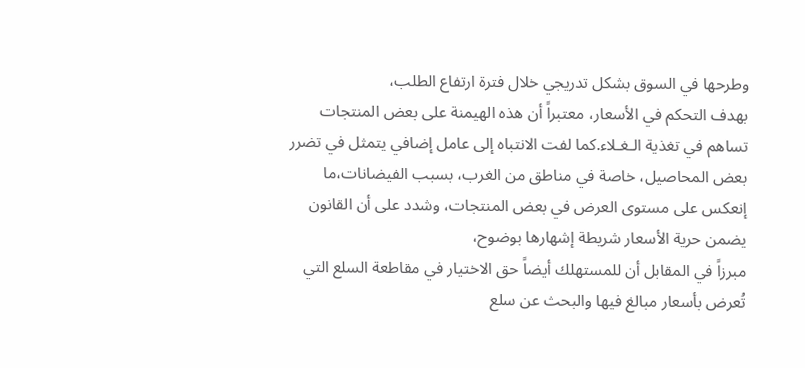وطرحها في السوق بشكل تدريجي خلال فترة ارتفاع الطلب،
بهدف التحكم في الأسعار، معتبراً أن هذه الهيمنة على بعض المنتجات تساهم في تغذية الـغـلاء.كما لفت الانتباه إلى عامل إضافي يتمثل في تضرر بعض المحاصيل، خاصة في مناطق من الغرب، بسبب الفيضانات،ما إنعكس على مستوى العرض في بعض المنتجات، وشدد على أن القانون يضمن حرية الأسعار شريطة إشهارها بوضوح،
مبرزاً في المقابل أن للمستهلك أيضاً حق الاختيار في مقاطعة السلع التي تُعرض بأسعار مبالغ فيها والبحث عن سلع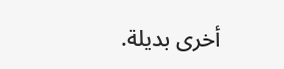أخرى بديلة.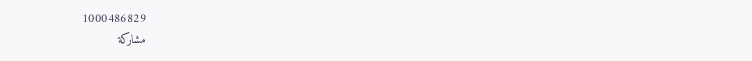1000486829
مشاركة